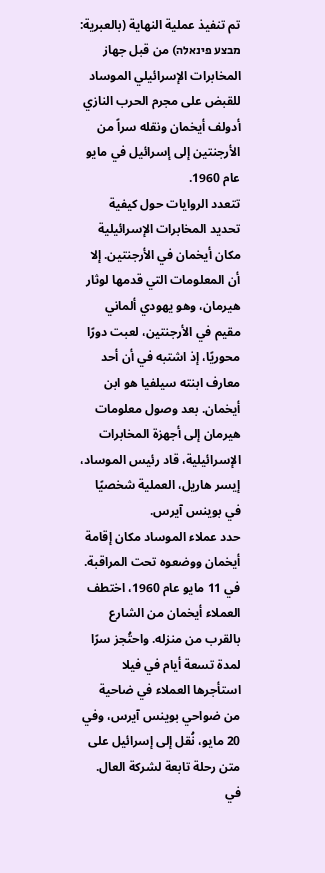تم تنفيذ عملية النهاية (بالعبرية: מבצע פינאלה) من قبل جهاز المخابرات الإسرائيلي الموساد للقبض على مجرم الحرب النازي أدولف أيخمان ونقله سراً من الأرجنتين إلى إسرائيل في مايو عام 1960.
تتعدد الروايات حول كيفية تحديد المخابرات الإسرائيلية مكان أيخمان في الأرجنتين. إلا أن المعلومات التي قدمها لوثار هيرمان، وهو يهودي ألماني مقيم في الأرجنتين، لعبت دورًا محوريًا، إذ اشتبه في أن أحد معارف ابنته سيلفيا هو ابن أيخمان. بعد وصول معلومات هيرمان إلى أجهزة المخابرات الإسرائيلية، قاد رئيس الموساد، إيسر هاريل، العملية شخصيًا في بوينس آيرس.
حدد عملاء الموساد مكان إقامة أيخمان ووضعوه تحت المراقبة. في 11 مايو عام 1960، اختطف العملاء أيخمان من الشارع بالقرب من منزله. واحتُجز سرًا لمدة تسعة أيام في فيلا استأجرها العملاء في ضاحية من ضواحي بوينس آيرس، وفي 20 مايو، نُقل إلى إسرائيل على متن رحلة تابعة لشركة العال. في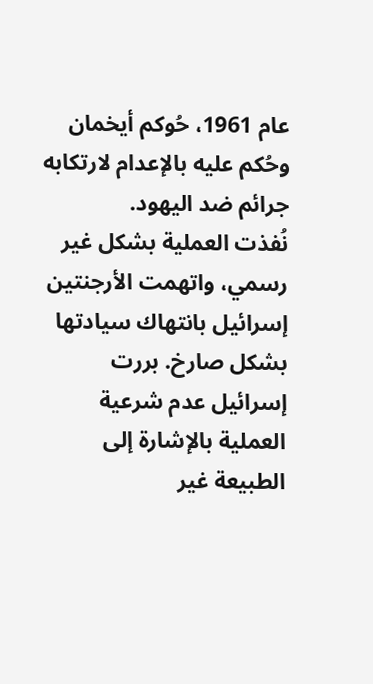عام 1961، حُوكم أيخمان وحُكم عليه بالإعدام لارتكابه جرائم ضد اليهود.
نُفذت العملية بشكل غير رسمي، واتهمت الأرجنتين إسرائيل بانتهاك سيادتها بشكل صارخ. بررت إسرائيل عدم شرعية العملية بالإشارة إلى الطبيعة غير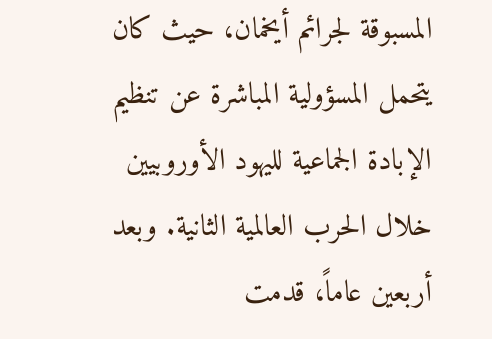المسبوقة لجرائم أيخمان، حيث كان يتحمل المسؤولية المباشرة عن تنظيم الإبادة الجماعية لليهود الأوروبيين خلال الحرب العالمية الثانية. وبعد أربعين عاماً، قدمت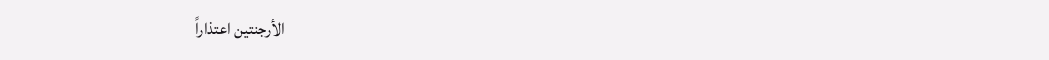الأرجنتين اعتذاراً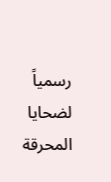رسمياً لضحايا المحرقة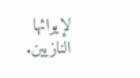لإيوائها النازيين.